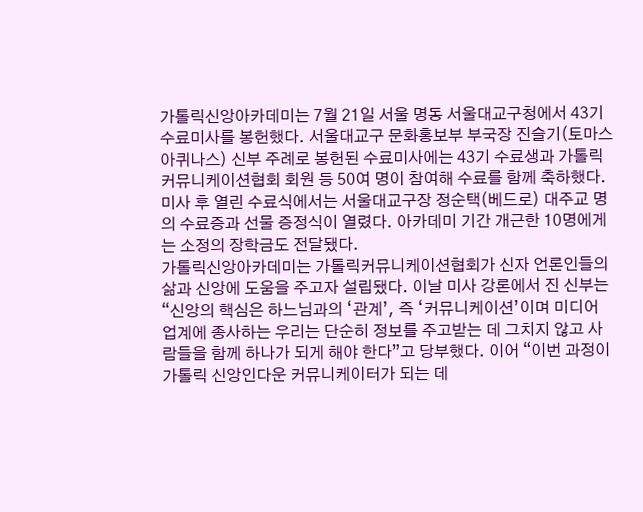가톨릭신앙아카데미는 7월 21일 서울 명동 서울대교구청에서 43기 수료미사를 봉헌했다. 서울대교구 문화홍보부 부국장 진슬기(토마스 아퀴나스) 신부 주례로 봉헌된 수료미사에는 43기 수료생과 가톨릭커뮤니케이션협회 회원 등 50여 명이 참여해 수료를 함께 축하했다.
미사 후 열린 수료식에서는 서울대교구장 정순택(베드로) 대주교 명의 수료증과 선물 증정식이 열렸다. 아카데미 기간 개근한 10명에게는 소정의 장학금도 전달됐다.
가톨릭신앙아카데미는 가톨릭커뮤니케이션협회가 신자 언론인들의 삶과 신앙에 도움을 주고자 설립됐다. 이날 미사 강론에서 진 신부는 “신앙의 핵심은 하느님과의 ‘관계’, 즉 ‘커뮤니케이션’이며 미디어 업계에 종사하는 우리는 단순히 정보를 주고받는 데 그치지 않고 사람들을 함께 하나가 되게 해야 한다”고 당부했다. 이어 “이번 과정이 가톨릭 신앙인다운 커뮤니케이터가 되는 데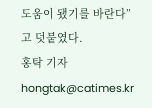도움이 됐기를 바란다”고 덧붙였다.
홍탁 기자 hongtak@catimes.kr